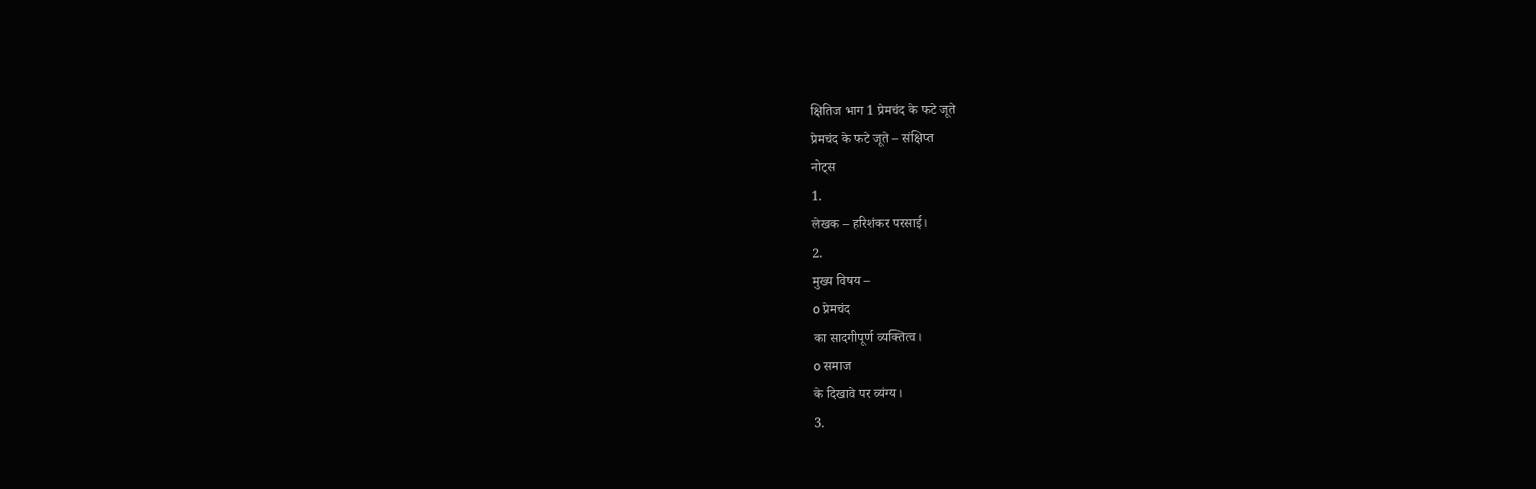क्षितिज भाग 1 प्रेमचंद के फटे जूते
प्रेमचंद के फटे जूते – संक्षिप्त
नोट्स
1.
लेखक – हरिशंकर परसाई।
2.
मुख्य विषय –
o प्रेमचंद
का सादगीपूर्ण व्यक्तित्व।
o समाज
के दिखावे पर व्यंग्य।
3.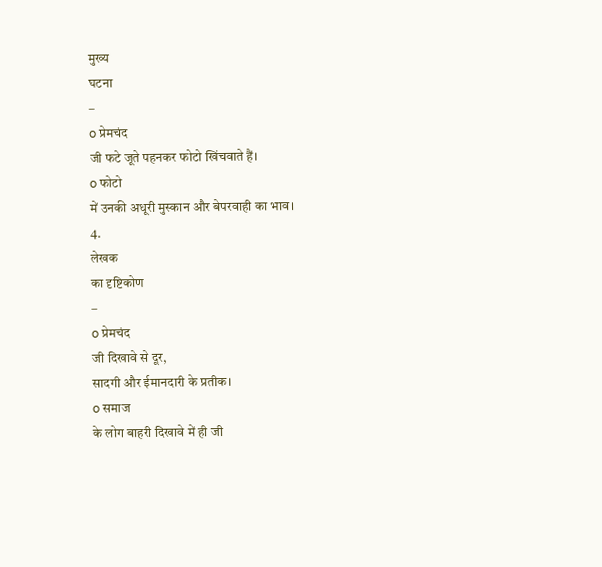मुख्य
घटना
–
o प्रेमचंद
जी फटे जूते पहनकर फोटो खिंचवाते हैं।
o फोटो
में उनकी अधूरी मुस्कान और बेपरवाही का भाव।
4.
लेखक
का दृष्टिकोण
–
o प्रेमचंद
जी दिखावे से दूर,
सादगी और ईमानदारी के प्रतीक।
o समाज
के लोग बाहरी दिखावे में ही जी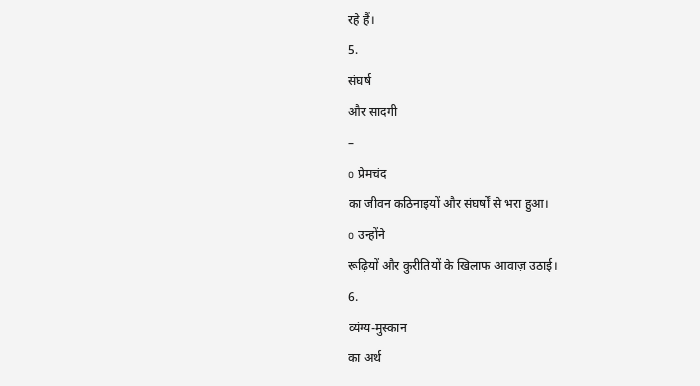रहे हैं।
5.
संघर्ष
और सादगी
–
o प्रेमचंद
का जीवन कठिनाइयों और संघर्षों से भरा हुआ।
o उन्होंने
रूढ़ियों और कुरीतियों के खिलाफ आवाज़ उठाई।
6.
व्यंग्य-मुस्कान
का अर्थ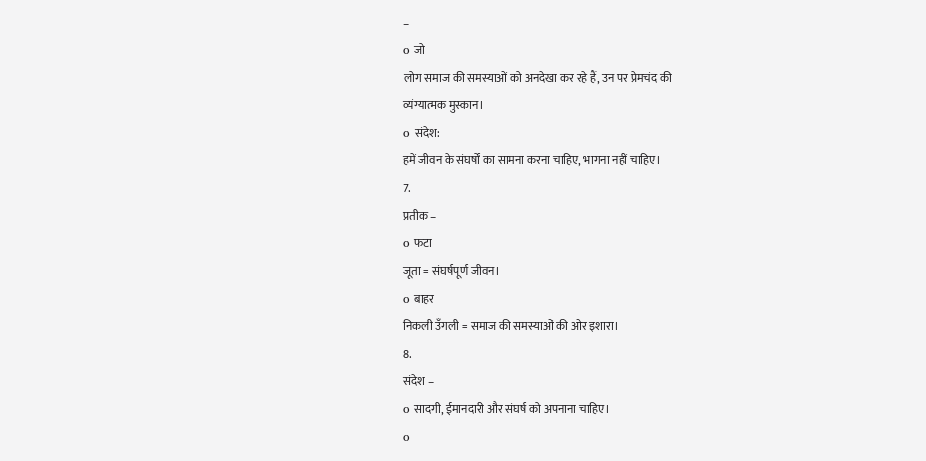–
o जो
लोग समाज की समस्याओं को अनदेखा कर रहे हैं, उन पर प्रेमचंद की
व्यंग्यात्मक मुस्कान।
o संदेश:
हमें जीवन के संघर्षों का सामना करना चाहिए, भागना नहीं चाहिए।
7.
प्रतीक –
o फटा
जूता = संघर्षपूर्ण जीवन।
o बाहर
निकली उँगली = समाज की समस्याओं की ओर इशारा।
8.
संदेश –
o सादगी, ईमानदारी और संघर्ष को अपनाना चाहिए।
o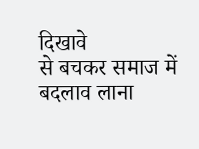दिखावे
से बचकर समाज में बदलाव लाना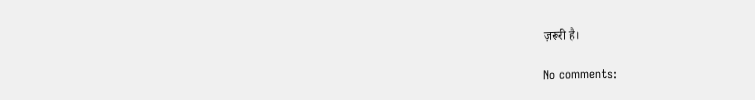ज़रूरी है।

No comments: